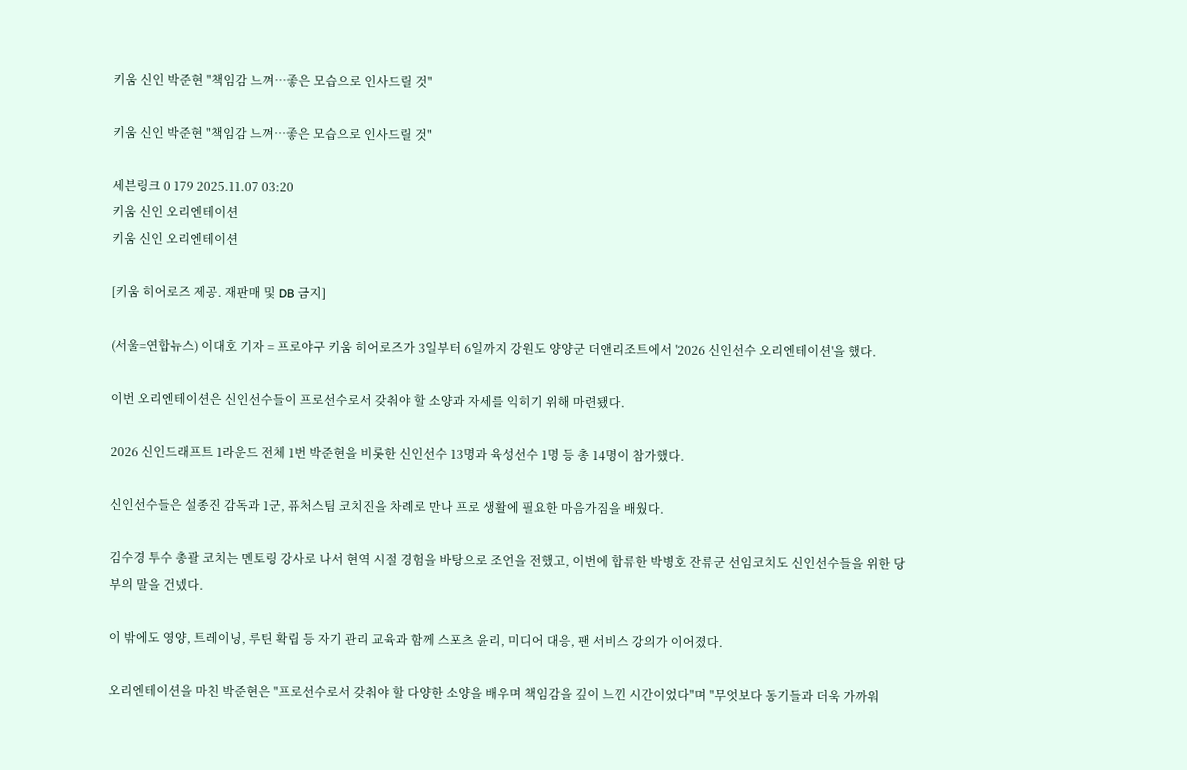키움 신인 박준현 "책임감 느껴…좋은 모습으로 인사드릴 것"

키움 신인 박준현 "책임감 느껴…좋은 모습으로 인사드릴 것"

세븐링크 0 179 2025.11.07 03:20
키움 신인 오리엔테이션
키움 신인 오리엔테이션

[키움 히어로즈 제공. 재판매 및 DB 금지]

(서울=연합뉴스) 이대호 기자 = 프로야구 키움 히어로즈가 3일부터 6일까지 강원도 양양군 더앤리조트에서 '2026 신인선수 오리엔테이션'을 했다.

이번 오리엔테이션은 신인선수들이 프로선수로서 갖춰야 할 소양과 자세를 익히기 위해 마련됐다.

2026 신인드래프트 1라운드 전체 1번 박준현을 비롯한 신인선수 13명과 육성선수 1명 등 총 14명이 참가했다.

신인선수들은 설종진 감독과 1군, 퓨처스팀 코치진을 차례로 만나 프로 생활에 필요한 마음가짐을 배웠다.

김수경 투수 총괄 코치는 멘토링 강사로 나서 현역 시절 경험을 바탕으로 조언을 전했고, 이번에 합류한 박병호 잔류군 선임코치도 신인선수들을 위한 당부의 말을 건넸다.

이 밖에도 영양, 트레이닝, 루틴 확립 등 자기 관리 교육과 함께 스포츠 윤리, 미디어 대응, 팬 서비스 강의가 이어졌다.

오리엔테이션을 마친 박준현은 "프로선수로서 갖춰야 할 다양한 소양을 배우며 책임감을 깊이 느낀 시간이었다"며 "무엇보다 동기들과 더욱 가까워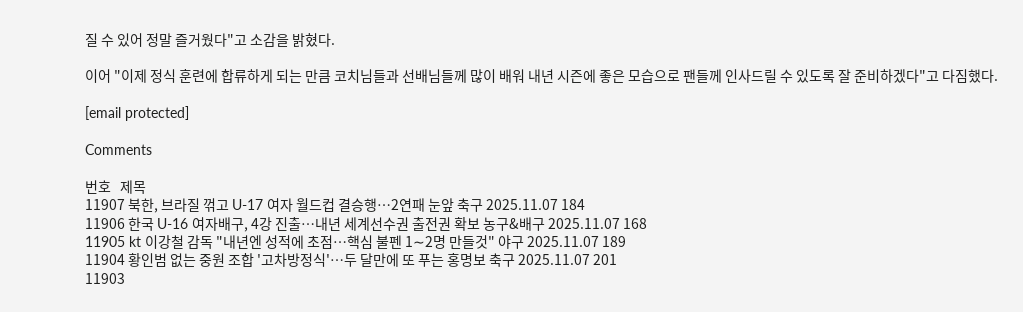질 수 있어 정말 즐거웠다"고 소감을 밝혔다.

이어 "이제 정식 훈련에 합류하게 되는 만큼 코치님들과 선배님들께 많이 배워 내년 시즌에 좋은 모습으로 팬들께 인사드릴 수 있도록 잘 준비하겠다"고 다짐했다.

[email protected]

Comments

번호   제목
11907 북한, 브라질 꺾고 U-17 여자 월드컵 결승행…2연패 눈앞 축구 2025.11.07 184
11906 한국 U-16 여자배구, 4강 진출…내년 세계선수권 출전권 확보 농구&배구 2025.11.07 168
11905 kt 이강철 감독 "내년엔 성적에 초점…핵심 불펜 1∼2명 만들것" 야구 2025.11.07 189
11904 황인범 없는 중원 조합 '고차방정식'…두 달만에 또 푸는 홍명보 축구 2025.11.07 201
11903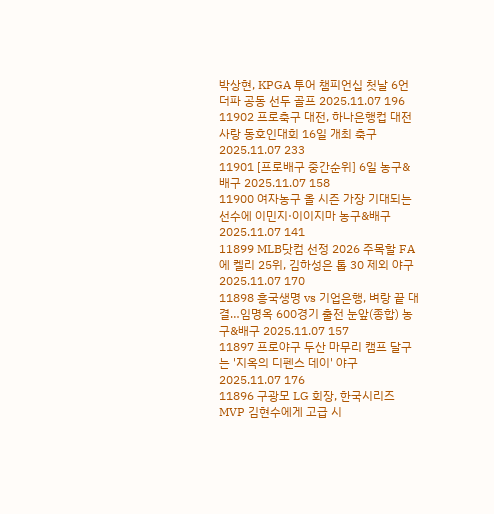박상현, KPGA 투어 챔피언십 첫날 6언더파 공동 선두 골프 2025.11.07 196
11902 프로축구 대전, 하나은행컵 대전사랑 동호인대회 16일 개최 축구 2025.11.07 233
11901 [프로배구 중간순위] 6일 농구&배구 2025.11.07 158
11900 여자농구 올 시즌 가장 기대되는 선수에 이민지·이이지마 농구&배구 2025.11.07 141
11899 MLB닷컴 선정 2026 주목할 FA에 켈리 25위, 김하성은 톱 30 제외 야구 2025.11.07 170
11898 흥국생명 vs 기업은행, 벼랑 끝 대결…임명옥 600경기 출전 눈앞(종합) 농구&배구 2025.11.07 157
11897 프로야구 두산 마무리 캠프 달구는 '지옥의 디펜스 데이' 야구 2025.11.07 176
11896 구광모 LG 회장, 한국시리즈 MVP 김현수에게 고급 시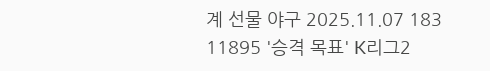계 선물 야구 2025.11.07 183
11895 '승격 목표' K리그2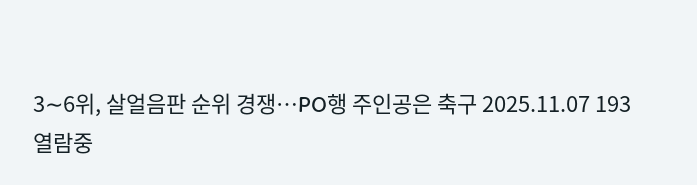3∼6위, 살얼음판 순위 경쟁…PO행 주인공은 축구 2025.11.07 193
열람중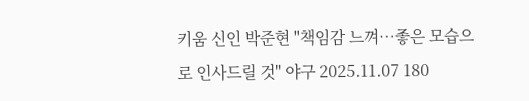키움 신인 박준현 "책임감 느껴…좋은 모습으로 인사드릴 것" 야구 2025.11.07 180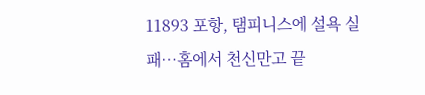11893 포항, 탬피니스에 설욕 실패…홈에서 천신만고 끝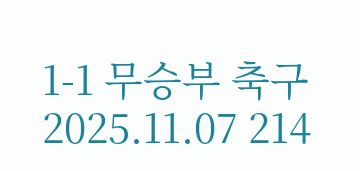1-1 무승부 축구 2025.11.07 214